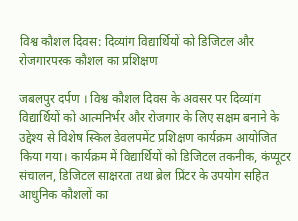विश्व कौशल दिवस: दिव्यांग विद्यार्थियों को डिजिटल और रोजगारपरक कौशल का प्रशिक्षण

जबलपुर दर्पण । विश्व कौशल दिवस के अवसर पर दिव्यांग विद्यार्थियों को आत्मनिर्भर और रोजगार के लिए सक्षम बनाने के उद्देश्य से विशेष स्किल डेवलपमेंट प्रशिक्षण कार्यक्रम आयोजित किया गया। कार्यक्रम में विद्यार्थियों को डिजिटल तकनीक, कंप्यूटर संचालन, डिजिटल साक्षरता तथा ब्रेल प्रिंटर के उपयोग सहित आधुनिक कौशलों का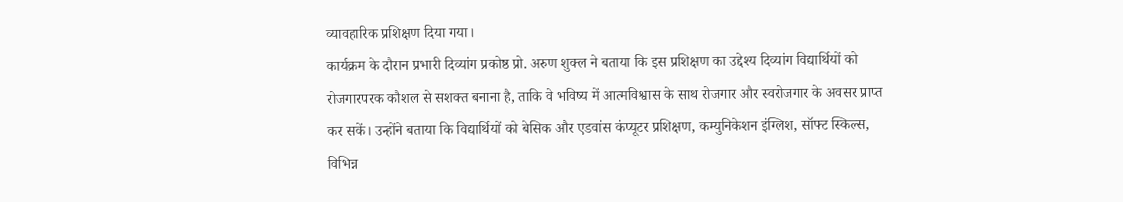व्यावहारिक प्रशिक्षण दिया गया।
कार्यक्रम के दौरान प्रभारी दिव्यांग प्रकोष्ठ प्रो. अरुण शुक्ल ने बताया कि इस प्रशिक्षण का उद्देश्य दिव्यांग विद्यार्थियों को रोजगारपरक कौशल से सशक्त बनाना है, ताकि वे भविष्य में आत्मविश्वास के साथ रोजगार और स्वरोजगार के अवसर प्राप्त कर सकें। उन्होंने बताया कि विद्यार्थियों को बेसिक और एडवांस कंप्यूटर प्रशिक्षण, कम्युनिकेशन इंग्लिश, सॉफ्ट स्किल्स, विभिन्न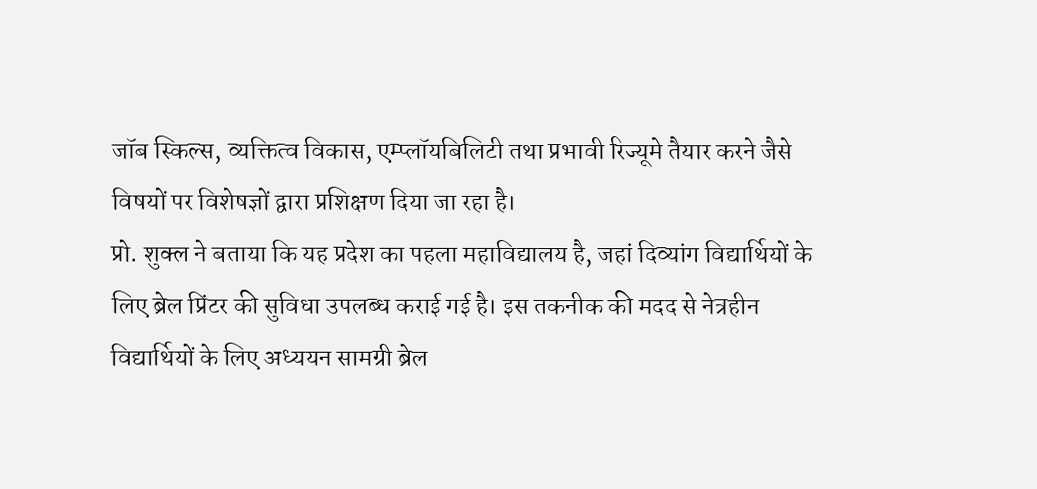जॉब स्किल्स, व्यक्तित्व विकास, एम्प्लॉयबिलिटी तथा प्रभावी रिज्यूमे तैयार करने जैसे विषयों पर विशेषज्ञों द्वारा प्रशिक्षण दिया जा रहा है।
प्रो. शुक्ल ने बताया कि यह प्रदेश का पहला महाविद्यालय है, जहां दिव्यांग विद्यार्थियों के लिए ब्रेल प्रिंटर की सुविधा उपलब्ध कराई गई है। इस तकनीक की मदद से नेत्रहीन विद्यार्थियों के लिए अध्ययन सामग्री ब्रेल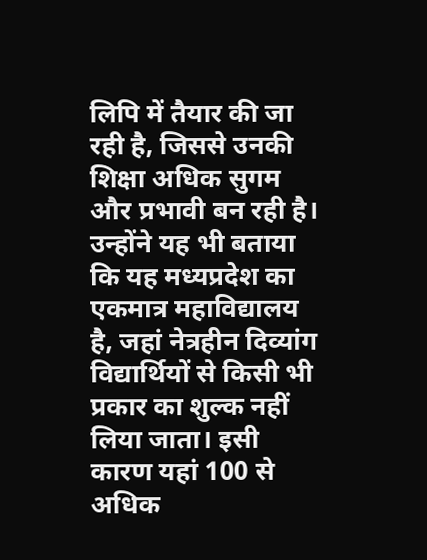लिपि में तैयार की जा रही है, जिससे उनकी शिक्षा अधिक सुगम और प्रभावी बन रही है।
उन्होंने यह भी बताया कि यह मध्यप्रदेश का एकमात्र महाविद्यालय है, जहां नेत्रहीन दिव्यांग विद्यार्थियों से किसी भी प्रकार का शुल्क नहीं लिया जाता। इसी कारण यहां 100 से अधिक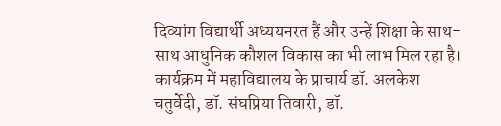दिव्यांग विद्यार्थी अध्ययनरत हैं और उन्हें शिक्षा के साथ-साथ आधुनिक कौशल विकास का भी लाभ मिल रहा है।
कार्यक्रम में महाविद्यालय के प्राचार्य डॉ. अलकेश चतुर्वेदी, डॉ. संघप्रिया तिवारी, डॉ.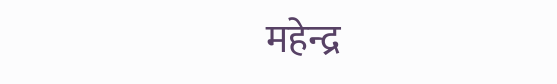महेन्द्र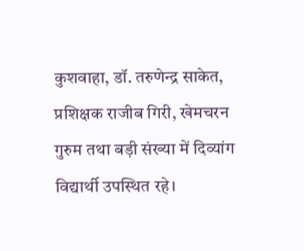कुशवाहा, डॉ. तरुणेन्द्र साकेत, प्रशिक्षक राजीब गिरी, खेमचरन गुरुम तथा बड़ी संख्या में दिव्यांग विद्यार्थी उपस्थित रहे।